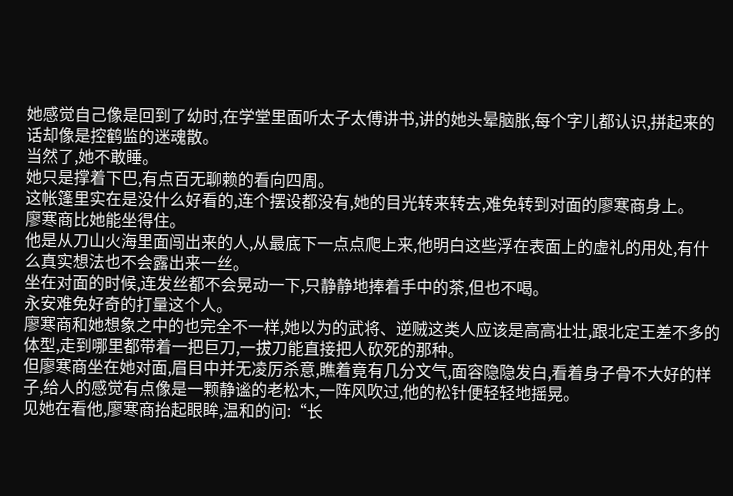她感觉自己像是回到了幼时,在学堂里面听太子太傅讲书,讲的她头晕脑胀,每个字儿都认识,拼起来的话却像是控鹤监的迷魂散。
当然了,她不敢睡。
她只是撑着下巴,有点百无聊赖的看向四周。
这帐篷里实在是没什么好看的,连个摆设都没有,她的目光转来转去,难免转到对面的廖寒商身上。
廖寒商比她能坐得住。
他是从刀山火海里面闯出来的人,从最底下一点点爬上来,他明白这些浮在表面上的虚礼的用处,有什么真实想法也不会露出来一丝。
坐在对面的时候,连发丝都不会晃动一下,只静静地捧着手中的茶,但也不喝。
永安难免好奇的打量这个人。
廖寒商和她想象之中的也完全不一样,她以为的武将、逆贼这类人应该是高高壮壮,跟北定王差不多的体型,走到哪里都带着一把巨刀,一拔刀能直接把人砍死的那种。
但廖寒商坐在她对面,眉目中并无凌厉杀意,瞧着竟有几分文气,面容隐隐发白,看着身子骨不大好的样子,给人的感觉有点像是一颗静谧的老松木,一阵风吹过,他的松针便轻轻地摇晃。
见她在看他,廖寒商抬起眼眸,温和的问:“长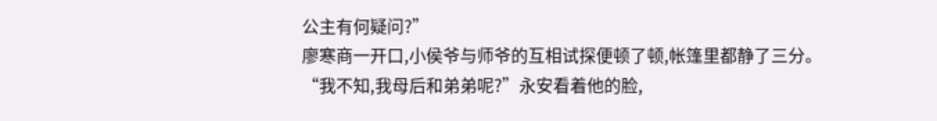公主有何疑问?”
廖寒商一开口,小侯爷与师爷的互相试探便顿了顿,帐篷里都静了三分。
“我不知,我母后和弟弟呢?”永安看着他的脸,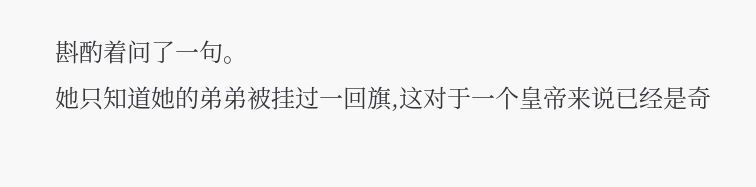斟酌着问了一句。
她只知道她的弟弟被挂过一回旗,这对于一个皇帝来说已经是奇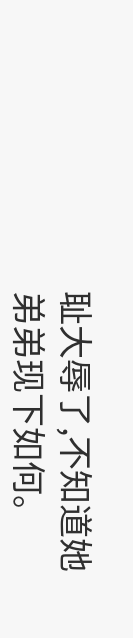耻大辱了,不知道她弟弟现下如何。